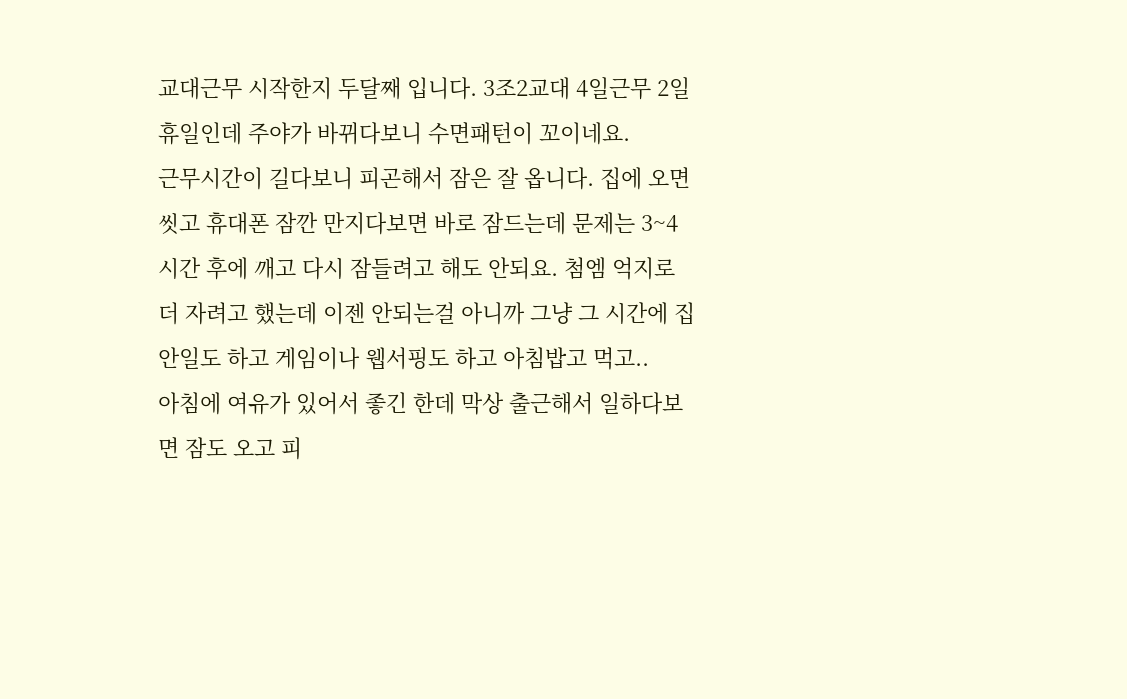교대근무 시작한지 두달째 입니다. 3조2교대 4일근무 2일휴일인데 주야가 바뀌다보니 수면패턴이 꼬이네요.
근무시간이 길다보니 피곤해서 잠은 잘 옵니다. 집에 오면 씻고 휴대폰 잠깐 만지다보면 바로 잠드는데 문제는 3~4시간 후에 깨고 다시 잠들려고 해도 안되요. 첨엠 억지로 더 자려고 했는데 이젠 안되는걸 아니까 그냥 그 시간에 집안일도 하고 게임이나 웹서핑도 하고 아침밥고 먹고..
아침에 여유가 있어서 좋긴 한데 막상 출근해서 일하다보면 잠도 오고 피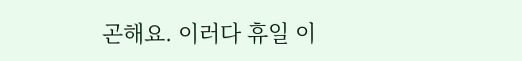곤해요. 이러다 휴일 이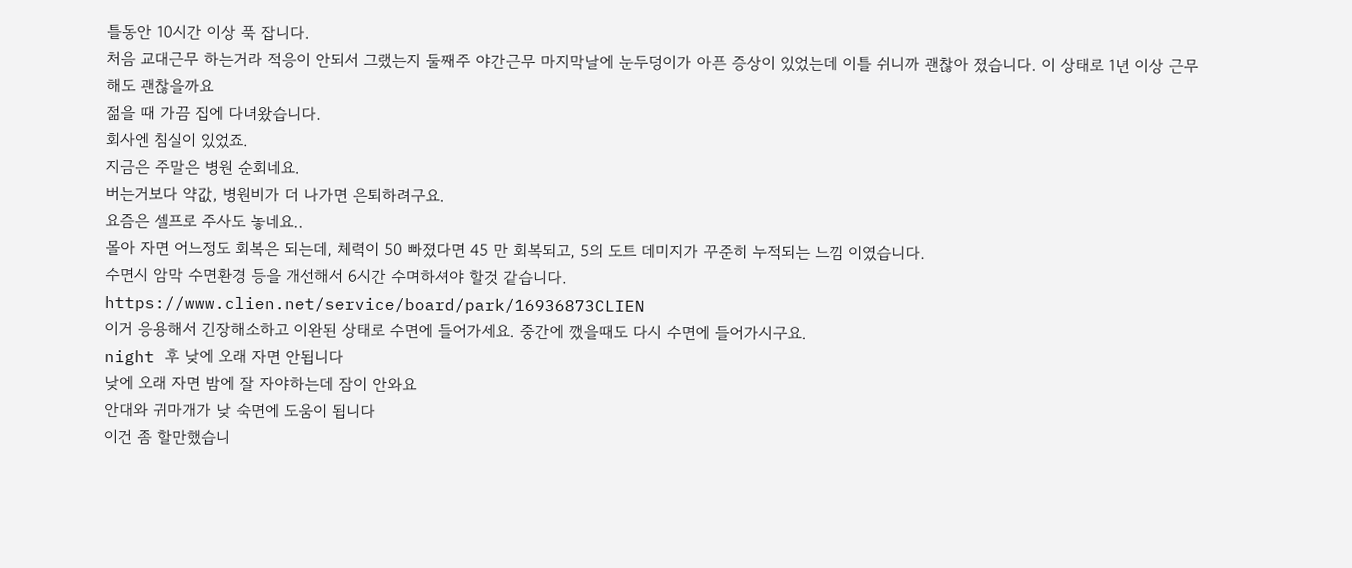틀동안 10시간 이상 푹 잡니다.
처음 교대근무 하는거라 적응이 안되서 그랬는지 둘째주 야간근무 마지막날에 눈두덩이가 아픈 증상이 있었는데 이틀 쉬니까 괜찮아 졌습니다. 이 상태로 1년 이상 근무해도 괜찮을까요
젊을 때 가끔 집에 다녀왔습니다.
회사엔 침실이 있었죠.
지금은 주말은 병원 순회네요.
버는거보다 약값, 병원비가 더 나가면 은퇴하려구요.
요즘은 셀프로 주사도 놓네요..
몰아 자면 어느정도 회복은 되는데, 체력이 50 빠졌다면 45 만 회복되고, 5의 도트 데미지가 꾸준히 누적되는 느낌 이였습니다.
수면시 암막 수면환경 등을 개선해서 6시간 수며하셔야 할것 같습니다.
https://www.clien.net/service/board/park/16936873CLIEN
이거 응용해서 긴장해소하고 이완된 상태로 수면에 들어가세요. 중간에 깼을때도 다시 수면에 들어가시구요.
night 후 낮에 오래 자면 안됩니다
낮에 오래 자면 밤에 잘 자야하는데 잠이 안와요
안대와 귀마개가 낮 숙면에 도움이 됩니다
이건 좀 할만했습니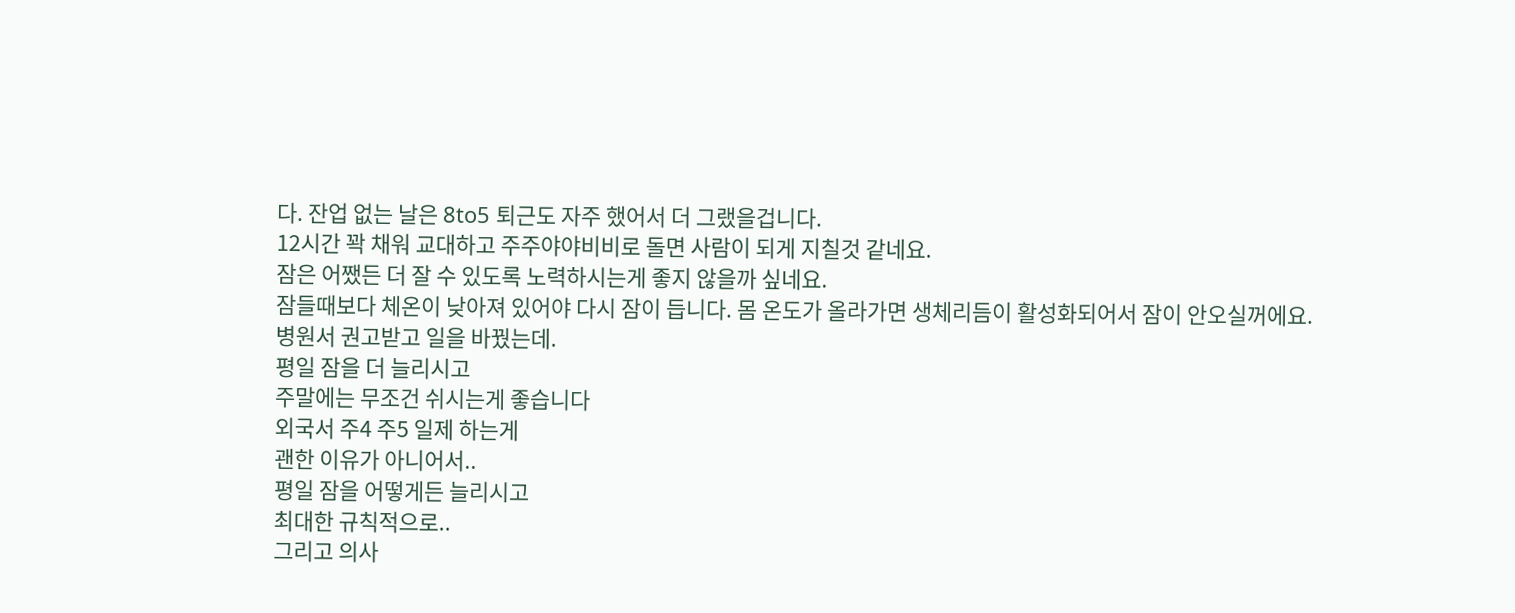다. 잔업 없는 날은 8to5 퇴근도 자주 했어서 더 그랬을겁니다.
12시간 꽉 채워 교대하고 주주야야비비로 돌면 사람이 되게 지칠것 같네요.
잠은 어쨌든 더 잘 수 있도록 노력하시는게 좋지 않을까 싶네요.
잠들때보다 체온이 낮아져 있어야 다시 잠이 듭니다. 몸 온도가 올라가면 생체리듬이 활성화되어서 잠이 안오실꺼에요.
병원서 권고받고 일을 바꿨는데.
평일 잠을 더 늘리시고
주말에는 무조건 쉬시는게 좋습니다
외국서 주4 주5 일제 하는게
괜한 이유가 아니어서..
평일 잠을 어떻게든 늘리시고
최대한 규칙적으로..
그리고 의사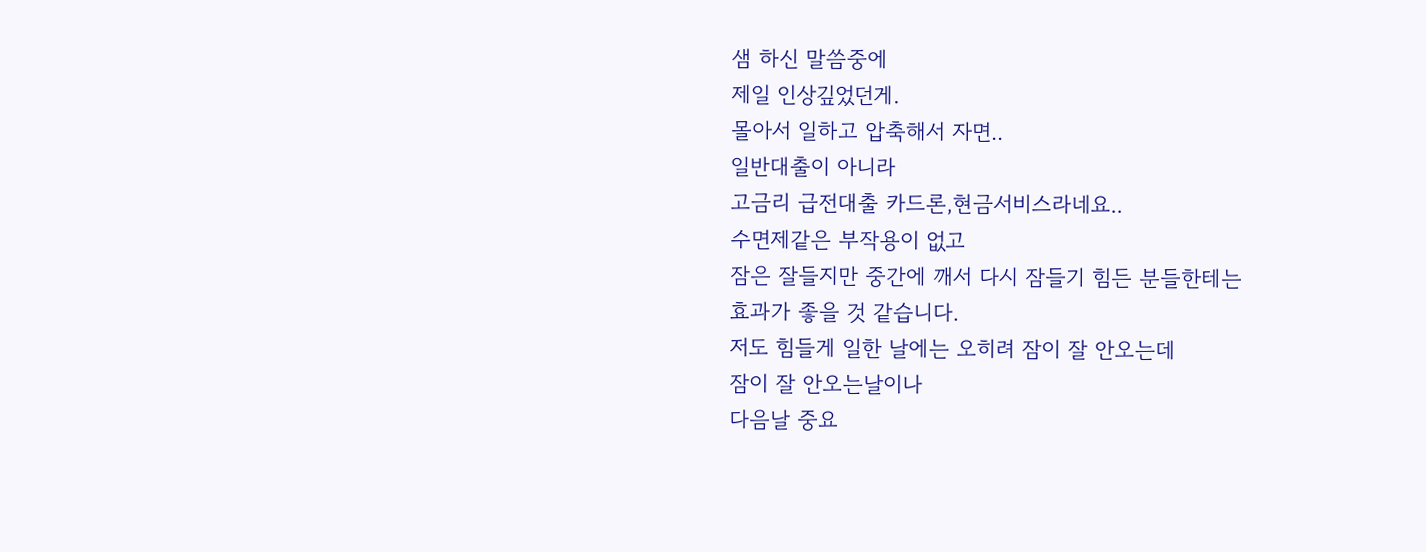샘 하신 말씀중에
제일 인상깊었던게.
몰아서 일하고 압축해서 자면..
일반대출이 아니라
고금리 급전대출 카드론,현금서비스라네요..
수면제같은 부작용이 없고
잠은 잘들지만 중간에 깨서 다시 잠들기 힘든 분들한테는
효과가 좋을 것 같습니다.
저도 힘들게 일한 날에는 오히려 잠이 잘 안오는데
잠이 잘 안오는날이나
다음날 중요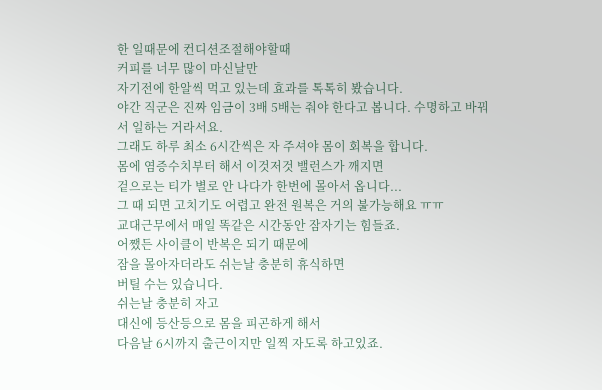한 일때문에 컨디션조절해야할때
커피를 너무 많이 마신날만
자기전에 한알씩 먹고 있는데 효과를 톡톡히 봤습니다.
야간 직군은 진짜 임금이 3배 5배는 줘야 한다고 봅니다. 수명하고 바꿔서 일하는 거라서요.
그래도 하루 최소 6시간씩은 자 주셔야 몸이 회복을 합니다.
몸에 염증수치부터 해서 이것저것 밸런스가 깨지면
겉으로는 티가 별로 안 나다가 한번에 몰아서 옵니다...
그 때 되면 고치기도 어렵고 완전 원복은 거의 불가능해요 ㅠㅠ
교대근무에서 매일 똑같은 시간동안 잠자기는 힘들죠.
어쨌든 사이클이 반복은 되기 때문에
잠을 몰아자더라도 쉬는날 충분히 휴식하면
버틸 수는 있습니다.
쉬는날 충분히 자고
대신에 등산등으로 몸을 피곤하게 해서
다음날 6시까지 출근이지만 일찍 자도록 하고있죠.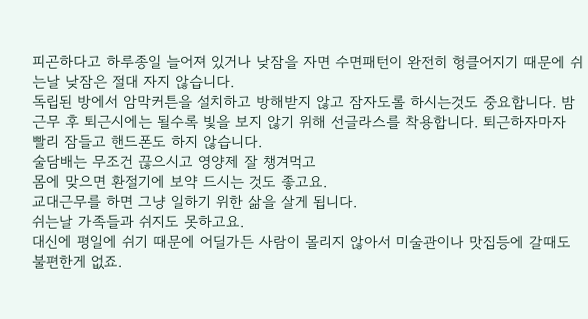피곤하다고 하루종일 늘어져 있거나 낮잠을 자면 수면패턴이 완전히 헝클어지기 때문에 쉬는날 낮잠은 절대 자지 않습니다.
독립된 방에서 암막커튼을 설치하고 방해받지 않고 잠자도롤 하시는것도 중요합니다. 밤근무 후 퇴근시에는 될수록 빛을 보지 않기 위해 선글라스를 착용합니다. 퇴근하자마자 빨리 잠들고 핸드폰도 하지 않습니다.
술담배는 무조건 끊으시고 영양제 잘 챙겨먹고
몸에 맞으면 환절기에 보약 드시는 것도 좋고요.
교대근무를 하면 그냥 일하기 위한 삶을 살게 됩니다.
쉬는날 가족들과 쉬지도 못하고요.
대신에 평일에 쉬기 때문에 어딜가든 사람이 몰리지 않아서 미술관이나 맛집등에 갈때도 불편한게 없죠.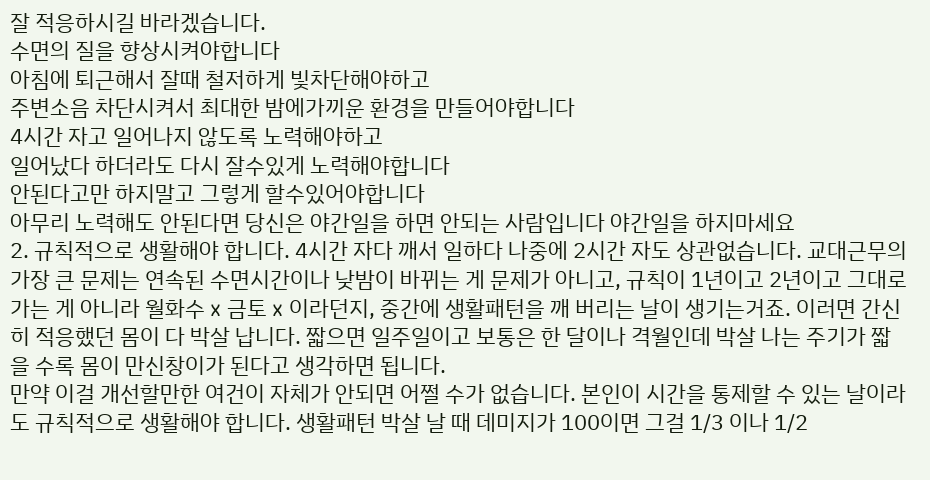잘 적응하시길 바라겠습니다.
수면의 질을 향상시켜야합니다
아침에 퇴근해서 잘때 철저하게 빛차단해야하고
주변소음 차단시켜서 최대한 밤에가끼운 환경을 만들어야합니다
4시간 자고 일어나지 않도록 노력해야하고
일어났다 하더라도 다시 잘수있게 노력해야합니다
안된다고만 하지말고 그렇게 할수있어야합니다
아무리 노력해도 안된다면 당신은 야간일을 하면 안되는 사람입니다 야간일을 하지마세요
2. 규칙적으로 생활해야 합니다. 4시간 자다 깨서 일하다 나중에 2시간 자도 상관없습니다. 교대근무의 가장 큰 문제는 연속된 수면시간이나 낮밤이 바뀌는 게 문제가 아니고, 규칙이 1년이고 2년이고 그대로 가는 게 아니라 월화수 x 금토 x 이라던지, 중간에 생활패턴을 깨 버리는 날이 생기는거죠. 이러면 간신히 적응했던 몸이 다 박살 납니다. 짧으면 일주일이고 보통은 한 달이나 격월인데 박살 나는 주기가 짧을 수록 몸이 만신창이가 된다고 생각하면 됩니다.
만약 이걸 개선할만한 여건이 자체가 안되면 어쩔 수가 없습니다. 본인이 시간을 통제할 수 있는 날이라도 규칙적으로 생활해야 합니다. 생활패턴 박살 날 때 데미지가 100이면 그걸 1/3 이나 1/2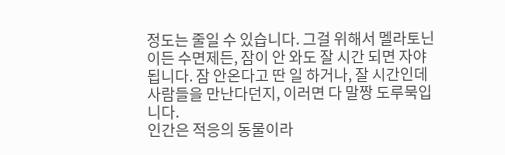정도는 줄일 수 있습니다. 그걸 위해서 멜라토닌이든 수면제든, 잠이 안 와도 잘 시간 되면 자야 됩니다. 잠 안온다고 딴 일 하거나, 잘 시간인데 사람들을 만난다던지, 이러면 다 말짱 도루묵입니다.
인간은 적응의 동물이라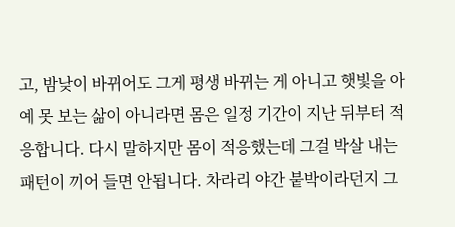고, 밤낮이 바뀌어도 그게 평생 바뀌는 게 아니고 햇빛을 아예 못 보는 삶이 아니라면 몸은 일정 기간이 지난 뒤부터 적응합니다. 다시 말하지만 몸이 적응했는데 그걸 박살 내는 패턴이 끼어 들면 안됩니다. 차라리 야간 붙박이라던지 그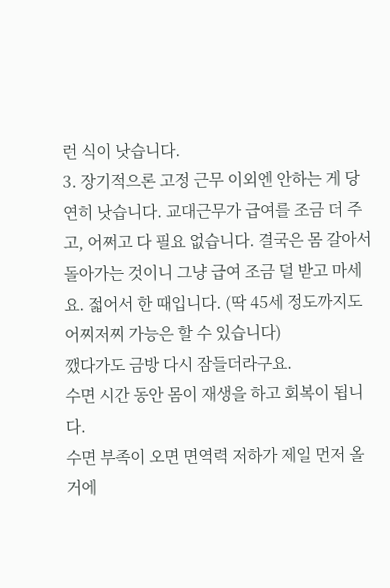런 식이 낫습니다.
3. 장기적으론 고정 근무 이외엔 안하는 게 당연히 낫습니다. 교대근무가 급여를 조금 더 주고, 어쩌고 다 필요 없습니다. 결국은 몸 갈아서 돌아가는 것이니 그냥 급여 조금 덜 받고 마세요. 젋어서 한 때입니다. (딱 45세 정도까지도 어찌저찌 가능은 할 수 있습니다)
깼다가도 금방 다시 잠들더라구요.
수면 시간 동안 몸이 재생을 하고 회복이 됩니다.
수면 부족이 오면 면역력 저하가 제일 먼저 올거에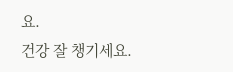요.
건강 잘 챙기세요.